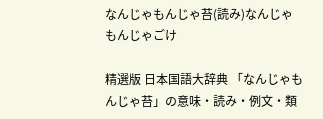なんじゃもんじゃ苔(読み)なんじゃもんじゃごけ

精選版 日本国語大辞典 「なんじゃもんじゃ苔」の意味・読み・例文・類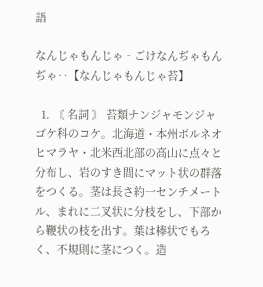語

なんじゃもんじゃ‐ごけなんぢゃもんぢゃ‥【なんじゃもんじゃ苔】

  1. 〘 名詞 〙 苔類ナンジャモンジャゴケ科のコケ。北海道・本州ボルネオヒマラヤ・北米西北部の高山に点々と分布し、岩のすき間にマット状の群落をつくる。茎は長さ約一センチメートル、まれに二叉状に分枝をし、下部から鞭状の枝を出す。葉は棒状でもろく、不規則に茎につく。造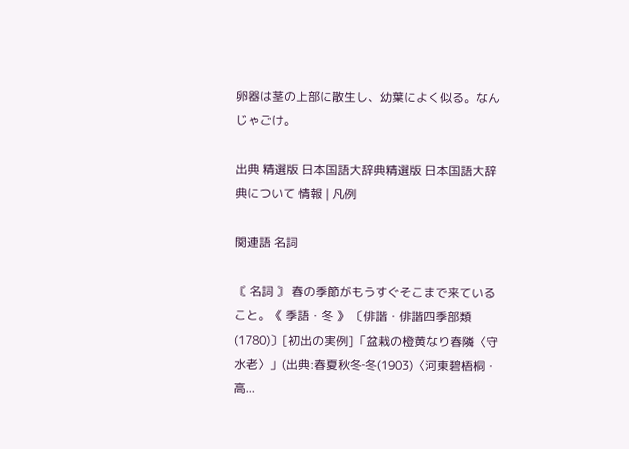卵器は茎の上部に散生し、幼葉によく似る。なんじゃごけ。

出典 精選版 日本国語大辞典精選版 日本国語大辞典について 情報 | 凡例

関連語 名詞

〘 名詞 〙 春の季節がもうすぐそこまで来ていること。《 季語・冬 》 〔俳諧・俳諧四季部類(1780)〕[初出の実例]「盆栽の橙黄なり春隣〈守水老〉」(出典:春夏秋冬‐冬(1903)〈河東碧梧桐・高...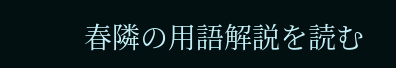春隣の用語解説を読む